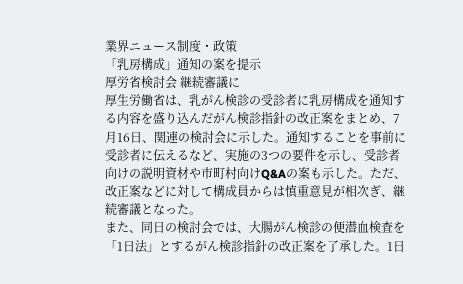業界ニュース制度・政策
「乳房構成」通知の案を提示
厚労省検討会 継続審議に
厚生労働省は、乳がん検診の受診者に乳房構成を通知する内容を盛り込んだがん検診指針の改正案をまとめ、7月16日、関連の検討会に示した。通知することを事前に受診者に伝えるなど、実施の3つの要件を示し、受診者向けの説明資材や市町村向けQ&Aの案も示した。ただ、改正案などに対して構成員からは慎重意見が相次ぎ、継続審議となった。
また、同日の検討会では、大腸がん検診の便潜血検査を「1日法」とするがん検診指針の改正案を了承した。1日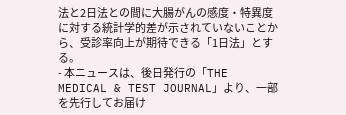法と2日法との間に大腸がんの感度・特異度に対する統計学的差が示されていないことから、受診率向上が期待できる「1日法」とする。
- 本ニュースは、後日発行の「THE MEDICAL & TEST JOURNAL」より、一部を先行してお届け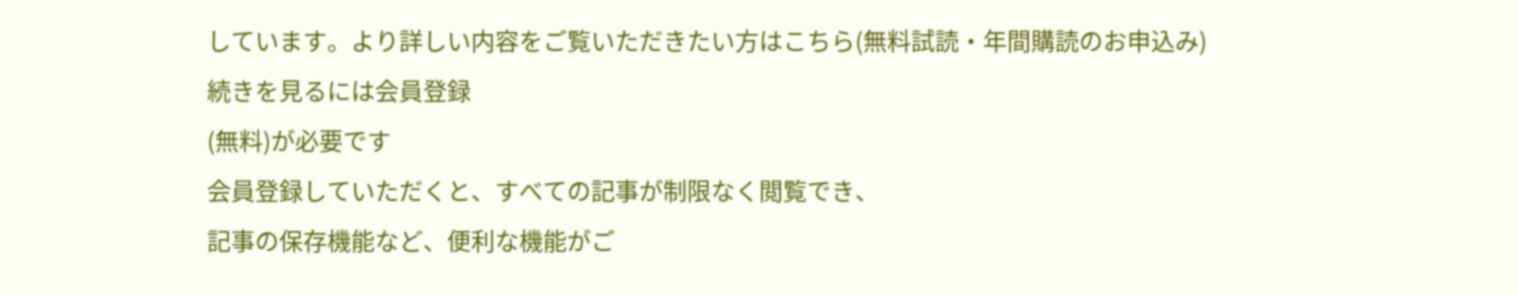しています。より詳しい内容をご覧いただきたい方はこちら(無料試読・年間購読のお申込み)
続きを見るには会員登録
(無料)が必要です
会員登録していただくと、すべての記事が制限なく閲覧でき、
記事の保存機能など、便利な機能がご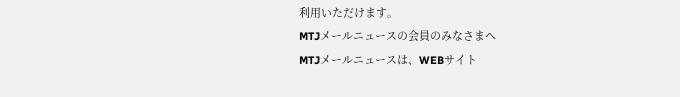利用いただけます。
MTJメールニュースの会員のみなさまへ
MTJメールニュースは、WEBサイト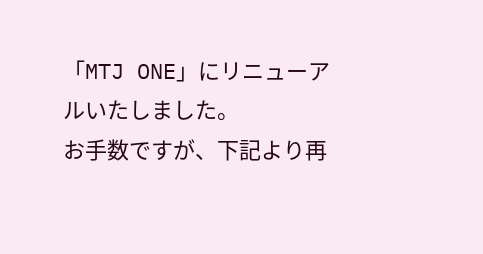「MTJ ONE」にリニューアルいたしました。
お手数ですが、下記より再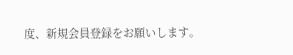度、新規会員登録をお願いします。